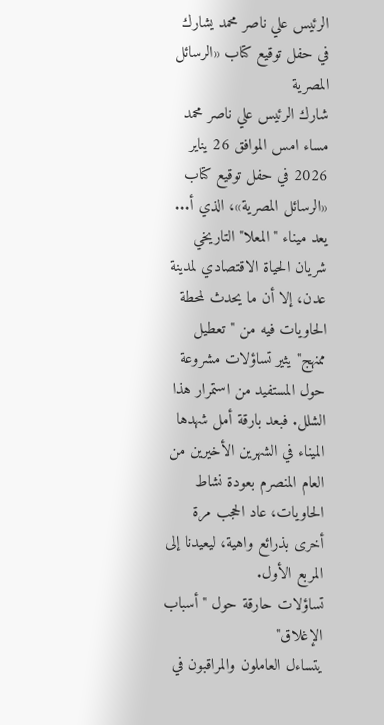الرئيس علي ناصر محمد يشارك في حفل توقيع كتاب «الرسائل المصرية
شارك الرئيس علي ناصر محمد مساء امس الموافق 26 يناير 2026 في حفل توقيع كتاب «الرسائل المصرية»، الذي أ...
يعد ميناء "المعلا" التاريخي شريان الحياة الاقتصادي لمدينة عدن، إلا أن ما يحدث لمحطة الحاويات فيه من "تعطيل ممنهج" يثير تساؤلات مشروعة حول المستفيد من استمرار هذا الشلل. فبعد بارقة أمل شهدها الميناء في الشهرين الأخيرين من العام المنصرم بعودة نشاط الحاويات، عاد الحجب مرة أخرى بذرائع واهية، ليعيدنا إلى المربع الأول.
تساؤلات حارقة حول "أسباب الإغلاق"
يتساءل العاملون والمراقبون في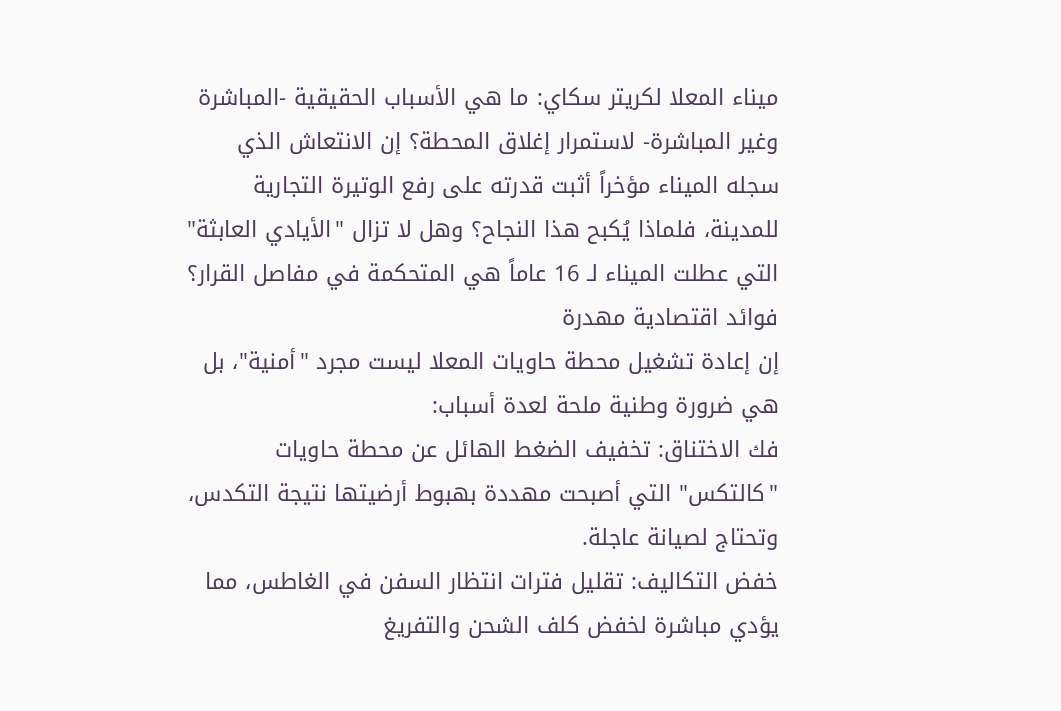ميناء المعلا لكريتر سكاي: ما هي الأسباب الحقيقية -المباشرة وغير المباشرة- لاستمرار إغلاق المحطة؟ إن الانتعاش الذي سجله الميناء مؤخراً أثبت قدرته على رفع الوتيرة التجارية للمدينة، فلماذا يُكبح هذا النجاح؟ وهل لا تزال "الأيادي العابثة" التي عطلت الميناء لـ 16 عاماً هي المتحكمة في مفاصل القرار؟
فوائد اقتصادية مهدرة
إن إعادة تشغيل محطة حاويات المعلا ليست مجرد "أمنية"، بل هي ضرورة وطنية ملحة لعدة أسباب:
فك الاختناق: تخفيف الضغط الهائل عن محطة حاويات "كالتكس" التي أصبحت مهددة بهبوط أرضيتها نتيجة التكدس، وتحتاج لصيانة عاجلة.
خفض التكاليف: تقليل فترات انتظار السفن في الغاطس، مما يؤدي مباشرة لخفض كلف الشحن والتفريغ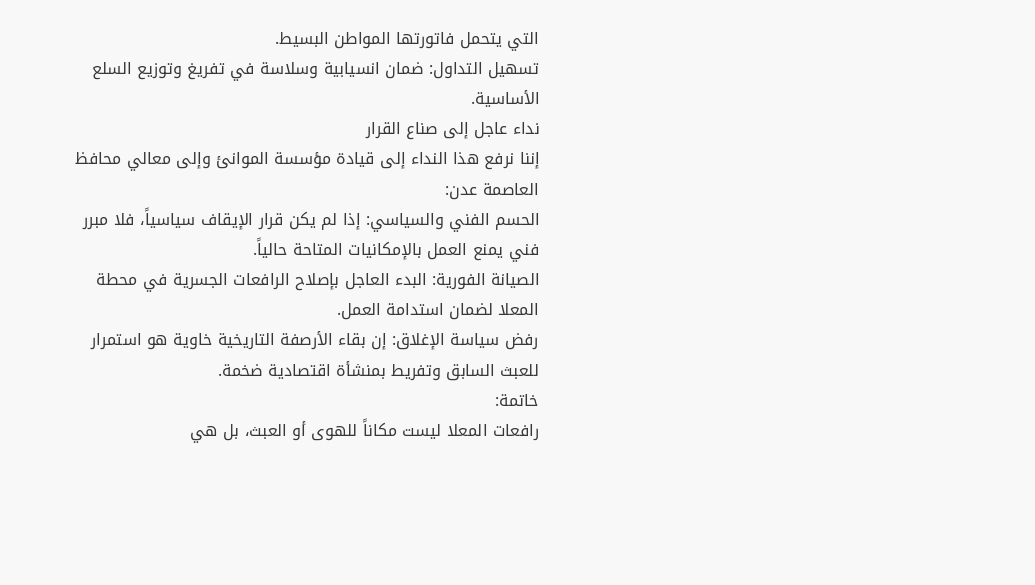التي يتحمل فاتورتها المواطن البسيط.
تسهيل التداول: ضمان انسيابية وسلاسة في تفريغ وتوزيع السلع الأساسية.
نداء عاجل إلى صناع القرار
إننا نرفع هذا النداء إلى قيادة مؤسسة الموانئ وإلى معالي محافظ العاصمة عدن:
الحسم الفني والسياسي: إذا لم يكن قرار الإيقاف سياسياً، فلا مبرر فني يمنع العمل بالإمكانيات المتاحة حالياً.
الصيانة الفورية: البدء العاجل بإصلاح الرافعات الجسرية في محطة المعلا لضمان استدامة العمل.
رفض سياسة الإغلاق: إن بقاء الأرصفة التاريخية خاوية هو استمرار للعبث السابق وتفريط بمنشأة اقتصادية ضخمة.
خاتمة:
رافعات المعلا ليست مكاناً للهوى أو العبث، بل هي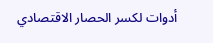أدوات لكسر الحصار الاقتصادي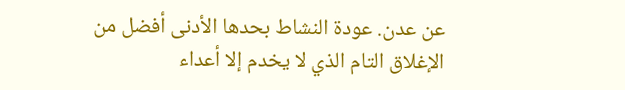عن عدن. عودة النشاط بحدها الأدنى أفضل من الإغلاق التام الذي لا يخدم إلا أعداء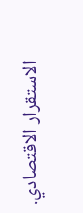الاستقرار الاقتصادي.